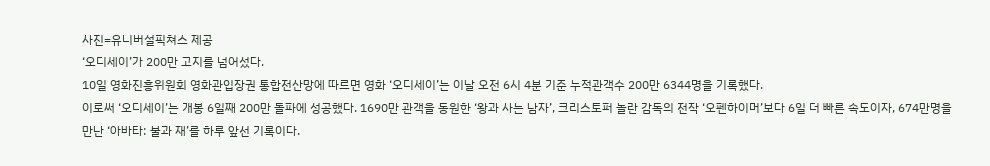사진=유니버설픽쳐스 제공
‘오디세이’가 200만 고지를 넘어섰다.
10일 영화진흥위원회 영화관입장권 통합전산망에 따르면 영화 ‘오디세이’는 이날 오전 6시 4분 기준 누적관객수 200만 6344명을 기록했다.
이로써 ‘오디세이’는 개봉 6일째 200만 돌파에 성공했다. 1690만 관객을 동원한 ‘왕과 사는 남자’, 크리스토퍼 놀란 감독의 전작 ‘오펜하이머’보다 6일 더 빠른 속도이자, 674만명을 만난 ‘아바타: 불과 재’를 하루 앞선 기록이다.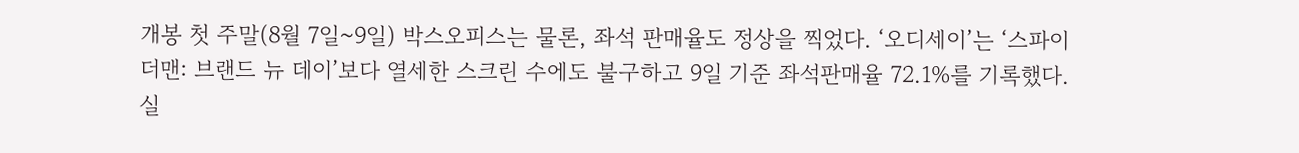개봉 첫 주말(8월 7일~9일) 박스오피스는 물론, 좌석 판매율도 정상을 찍었다. ‘오디세이’는 ‘스파이더맨: 브랜드 뉴 데이’보다 열세한 스크린 수에도 불구하고 9일 기준 좌석판매율 72.1%를 기록했다. 실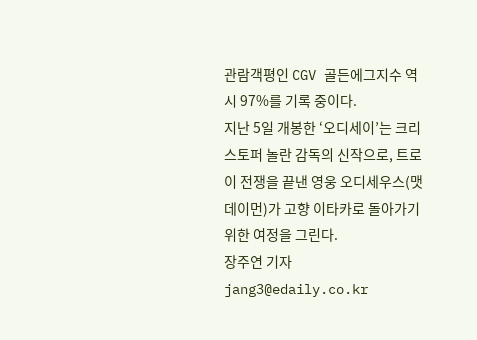관람객평인 CGV 골든에그지수 역시 97%를 기록 중이다.
지난 5일 개봉한 ‘오디세이’는 크리스토퍼 놀란 감독의 신작으로, 트로이 전쟁을 끝낸 영웅 오디세우스(맷 데이먼)가 고향 이타카로 돌아가기 위한 여정을 그린다.
장주연 기자 jang3@edaily.co.kr